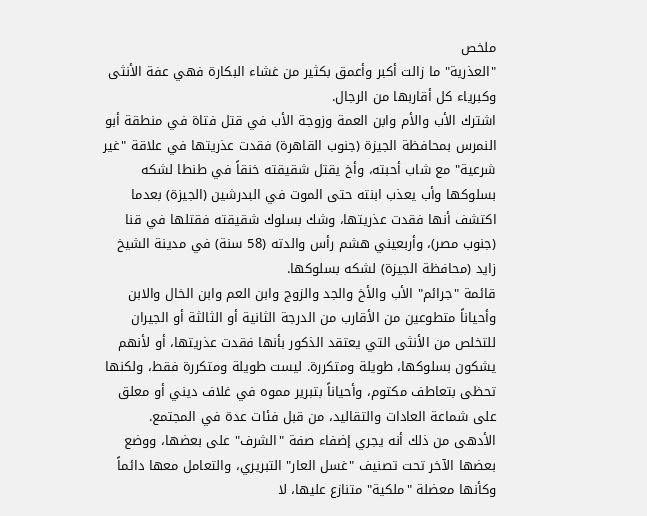ملخص
"العذرية" ما زالت أكبر وأعمق بكثير من غشاء البكارة فهي عفة الأنثى وكبرياء كل أقاربها من الرجال.
اشترك الأب والأم وابن العمة وزوجة الأب في قتل فتاة في منطقة أبو النمرس بمحافظة الجيزة (جنوب القاهرة) فقدت عذريتها في علاقة "غير شرعية" مع شاب أحبته، وأخ يقتل شقيقته خنقاً في طنطا لشكه بسلوكها وأب يعذب ابنته حتى الموت في البدرشين (الجيزة) بعدما اكتشف أنها فقدت عذريتها، وشك بسلوك شقيقته فقتلها في قنا (جنوب مصر)، وأربعيني هشم رأس والدته (58 سنة) في مدينة الشيخ زايد (محافظة الجيزة) لشكه بسلوكها.
قائمة "جرائم" الأب والأخ والجد والزوج وابن العم وابن الخال والابن وأحياناً متطوعين من الأقارب من الدرجة الثانية أو الثالثة أو الجيران للتخلص من الأنثى التي يعتقد الذكور بأنها فقدت عذريتها، أو لأنهم يشكون بسلوكها، طويلة ومتكررة. ليست طويلة ومتكررة فقط، ولكنها تحظى بتعاطف مكتوم، وأحياناً بتبرير مموه في غلاف ديني أو معلق على شماعة العادات والتقاليد، من قبل فئات عدة في المجتمع.
الأدهى من ذلك أنه يجري إضفاء صفة "الشرف" على بعضها، ووضع بعضها الآخر تحت تصنيف "غسل العار" التبريري، والتعامل معها دائماً وكأنها معضلة "ملكية" متنازع عليها، لا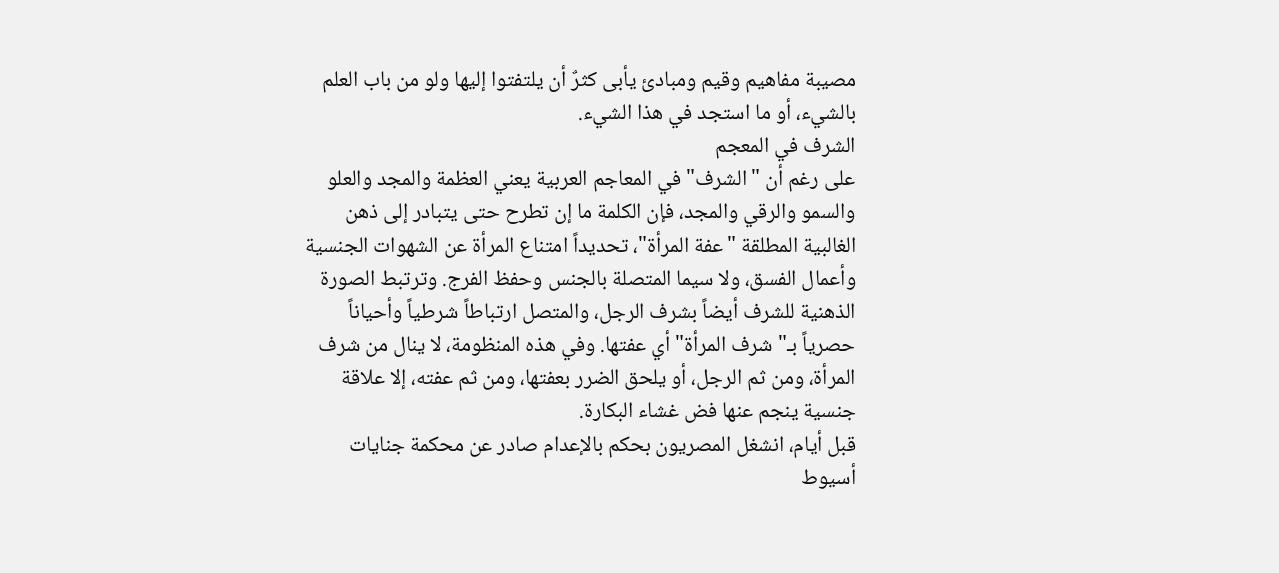مصيبة مفاهيم وقيم ومبادئ يأبى كثرٌ أن يلتفتوا إليها ولو من باب العلم بالشيء، أو ما استجد في هذا الشيء.
الشرف في المعجم
على رغم أن "الشرف" في المعاجم العربية يعني العظمة والمجد والعلو والسمو والرقي والمجد، فإن الكلمة ما إن تطرح حتى يتبادر إلى ذهن الغالبية المطلقة "عفة المرأة"، تحديداً امتناع المرأة عن الشهوات الجنسية وأعمال الفسق، ولا سيما المتصلة بالجنس وحفظ الفرج. وترتبط الصورة الذهنية للشرف أيضاً بشرف الرجل، والمتصل ارتباطاً شرطياً وأحياناً حصرياً بـ"شرف المرأة" أي عفتها. وفي هذه المنظومة، لا ينال من شرف المرأة، ومن ثم الرجل، أو يلحق الضرر بعفتها، ومن ثم عفته، إلا علاقة جنسية ينجم عنها فض غشاء البكارة.
قبل أيام، انشغل المصريون بحكم بالإعدام صادر عن محكمة جنايات أسيوط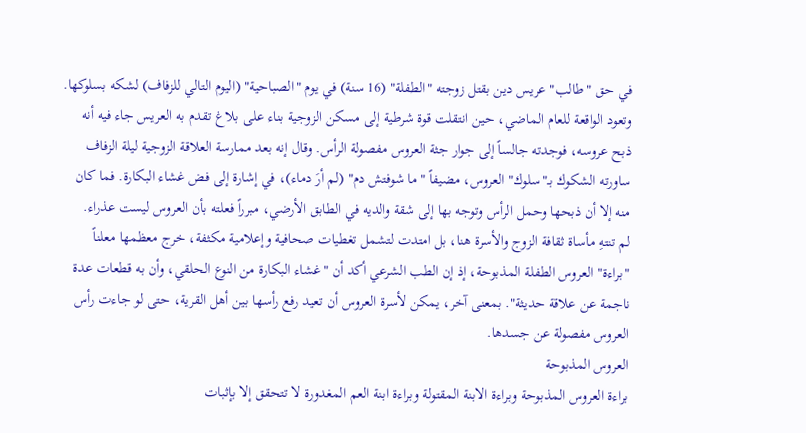في حق "طالب" عريس دين بقتل زوجته "الطفلة" (16 سنة) في يوم "الصباحية" (اليوم التالي للزفاف) لشكه بسلوكها.
وتعود الواقعة للعام الماضي، حين انتقلت قوة شرطية إلى مسكن الزوجية بناء على بلاغ تقدم به العريس جاء فيه أنه ذبح عروسه، فوجدته جالساً إلى جوار جثة العروس مفصولة الرأس. وقال إنه بعد ممارسة العلاقة الزوجية ليلة الزفاف ساورته الشكوك بـ"سلوك" العروس، مضيفاً "ما شوفتش دم" (لم أرَ دماء)، في إشارة إلى فض غشاء البكارة. فما كان منه إلا أن ذبحها وحمل الرأس وتوجه بها إلى شقة والديه في الطابق الأرضي، مبرراً فعلته بأن العروس ليست عذراء.
لم تنتهِ مأساة ثقافة الزوج والأسرة هنا، بل امتدت لتشمل تغطيات صحافية وإعلامية مكثفة، خرج معظمها معلناً "براءة" العروس الطفلة المذبوحة، إذ إن الطب الشرعي أكد أن "غشاء البكارة من النوع الحلقي، وأن به قطعات عدة ناجمة عن علاقة حديثة". بمعنى آخر، يمكن لأسرة العروس أن تعيد رفع رأسها بين أهل القرية، حتى لو جاءت رأس العروس مفصولة عن جسدها.
العروس المذبوحة
براءة العروس المذبوحة وبراءة الابنة المقتولة وبراءة ابنة العم المغدورة لا تتحقق إلا بإثبات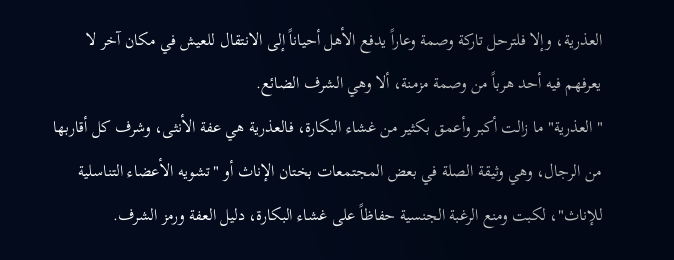العذرية، وإلا فلترحل تاركة وصمة وعاراً يدفع الأهل أحياناً إلى الانتقال للعيش في مكان آخر لا يعرفهم فيه أحد هرباً من وصمة مزمنة، ألا وهي الشرف الضائع.
"العذرية" ما زالت أكبر وأعمق بكثير من غشاء البكارة، فالعذرية هي عفة الأنثى، وشرف كل أقاربها من الرجال، وهي وثيقة الصلة في بعض المجتمعات بختان الإناث أو "تشويه الأعضاء التناسلية للإناث"، لكبت ومنع الرغبة الجنسية حفاظاً على غشاء البكارة، دليل العفة ورمز الشرف.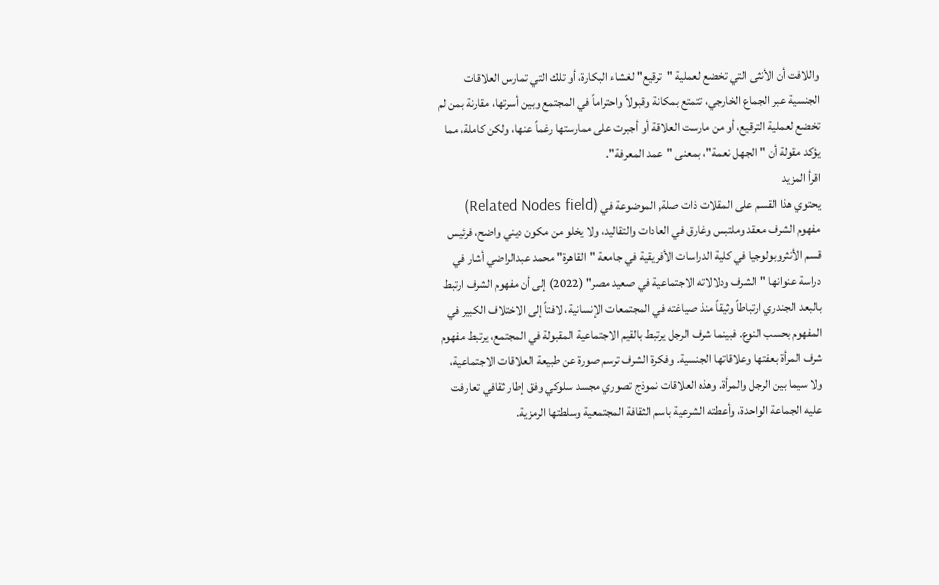واللافت أن الأنثى التي تخضع لعملية "ترقيع" لغشاء البكارة، أو تلك التي تمارس العلاقات الجنسية عبر الجماع الخارجي، تتمتع بمكانة وقبولاً واحتراماً في المجتمع وبين أسرتها، مقارنة بمن لم تخضع لعملية الترقيع، أو من مارست العلاقة أو أجبرت على ممارستها رغماً عنها، ولكن كاملة، مما يؤكد مقولة أن "الجهل نعمة"، بمعنى "عمد المعرفة".
اقرأ المزيد
يحتوي هذا القسم على المقلات ذات صلة, الموضوعة في (Related Nodes field)
مفهوم الشرف معقد وملتبس وغارق في العادات والتقاليد، ولا يخلو من مكون ديني واضح، فرئيس قسم الأنثروبولوجيا في كلية الدراسات الأفريقية في جامعة "القاهرة" محمد عبدالراضي أشار في دراسة عنوانها "الشرف ودلالاته الاجتماعية في صعيد مصر" (2022) إلى أن مفهوم الشرف ارتبط بالبعد الجندري ارتباطاً وثيقاً منذ صياغته في المجتمعات الإنسانية، لافتاً إلى الاختلاف الكبير في المفهوم بحسب النوع. فبينما شرف الرجل يرتبط بالقيم الاجتماعية المقبولة في المجتمع، يرتبط مفهوم شرف المرأة بعفتها وعلاقاتها الجنسية. وفكرة الشرف ترسم صورة عن طبيعة العلاقات الاجتماعية، ولا سيما بين الرجل والمرأة. وهذه العلاقات نموذج تصوري مجسد سلوكي وفق إطار ثقافي تعارفت عليه الجماعة الواحدة، وأعطته الشرعية باسم الثقافة المجتمعية وسلطتها الرمزية.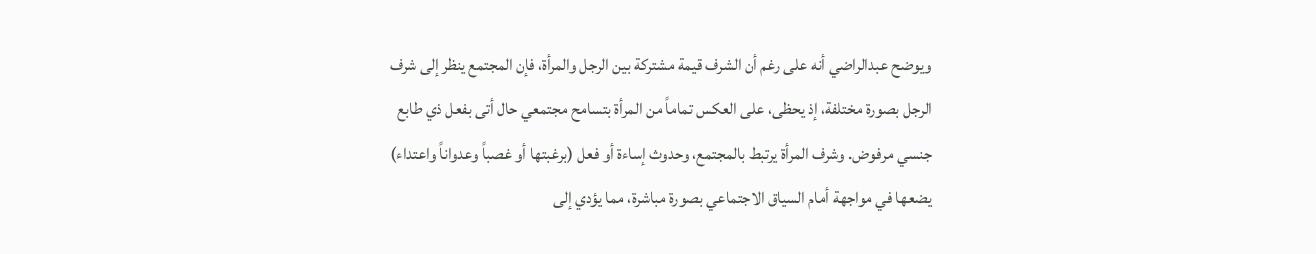ويوضح عبدالراضي أنه على رغم أن الشرف قيمة مشتركة بين الرجل والمرأة، فإن المجتمع ينظر إلى شرف الرجل بصورة مختلفة، إذ يحظى، على العكس تماماً من المرأة بتسامح مجتمعي حال أتى بفعل ذي طابع جنسي مرفوض. وشرف المرأة يرتبط بالمجتمع، وحدوث إساءة أو فعل (برغبتها أو غصباً وعدواناً واعتداء) يضعها في مواجهة أمام السياق الاجتماعي بصورة مباشرة، مما يؤدي إلى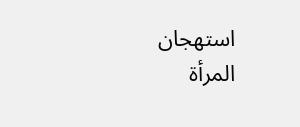استهجان المرأة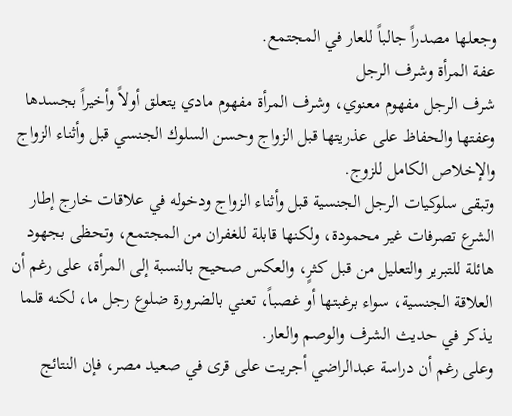وجعلها مصدراً جالباً للعار في المجتمع.
عفة المرأة وشرف الرجل
شرف الرجل مفهوم معنوي، وشرف المرأة مفهوم مادي يتعلق أولاً وأخيراً بجسدها وعفتها والحفاظ على عذريتها قبل الزواج وحسن السلوك الجنسي قبل وأثناء الزواج والإخلاص الكامل للزوج.
وتبقى سلوكيات الرجل الجنسية قبل وأثناء الزواج ودخوله في علاقات خارج إطار الشرع تصرفات غير محمودة، ولكنها قابلة للغفران من المجتمع، وتحظى بجهود هائلة للتبرير والتعليل من قبل كثرٍ، والعكس صحيح بالنسبة إلى المرأة، على رغم أن العلاقة الجنسية، سواء برغبتها أو غصباً، تعني بالضرورة ضلوع رجل ما، لكنه قلما يذكر في حديث الشرف والوصم والعار.
وعلى رغم أن دراسة عبدالراضي أجريت على قرى في صعيد مصر، فإن النتائج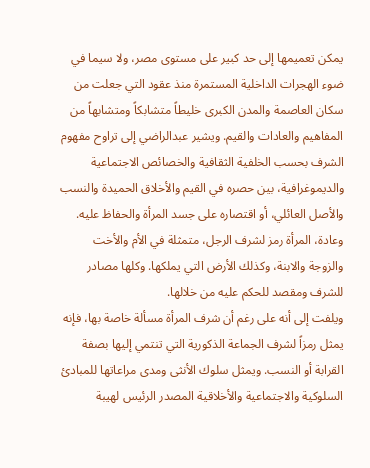يمكن تعميمها إلى حد كبير على مستوى مصر، ولا سيما في ضوء الهجرات الداخلية المستمرة منذ عقود التي جعلت من سكان العاصمة والمدن الكبرى خليطاً متشابكاً ومتشابهاً من المفاهيم والعادات والقيم. ويشير عبدالراضي إلى تراوح مفهوم الشرف بحسب الخلفية الثقافية والخصائص الاجتماعية والديموغرافية، بين حصره في القيم والأخلاق الحميدة والنسب والأصل العائلي، أو اقتصاره على جسد المرأة والحفاظ عليه. وعادة، المرأة رمز لشرف الرجل، متمثلة في الأم والأخت والزوجة والابنة، وكذلك الأرض التي يملكها. وكلها مصادر للشرف ومقصد للحكم عليه من خلالها.
ويلفت إلى أنه على رغم أن شرف المرأة مسألة خاصة بها، فإنه يمثل رمزاً لشرف الجماعة الذكورية التي تنتمي إليها بصفة القرابة أو النسب. ويمثل سلوك الأنثى ومدى مراعاتها للمبادئ السلوكية والاجتماعية والأخلاقية المصدر الرئيس لهيبة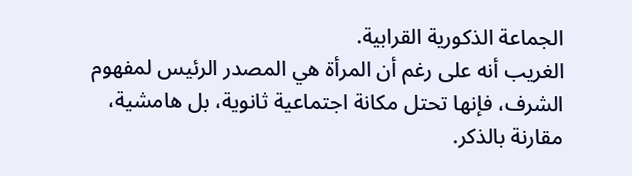الجماعة الذكورية القرابية.
الغريب أنه على رغم أن المرأة هي المصدر الرئيس لمفهوم الشرف، فإنها تحتل مكانة اجتماعية ثانوية، بل هامشية، مقارنة بالذكر.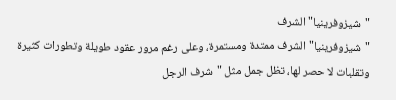"شيزوفرينيا" الشرف
"شيزوفرينيا" الشرف ممتدة ومستمرة، وعلى رغم مرور عقود طويلة وتطورات كثيرة وتقلبات لا حصر لها، تظل جمل مثل "شرف الرجل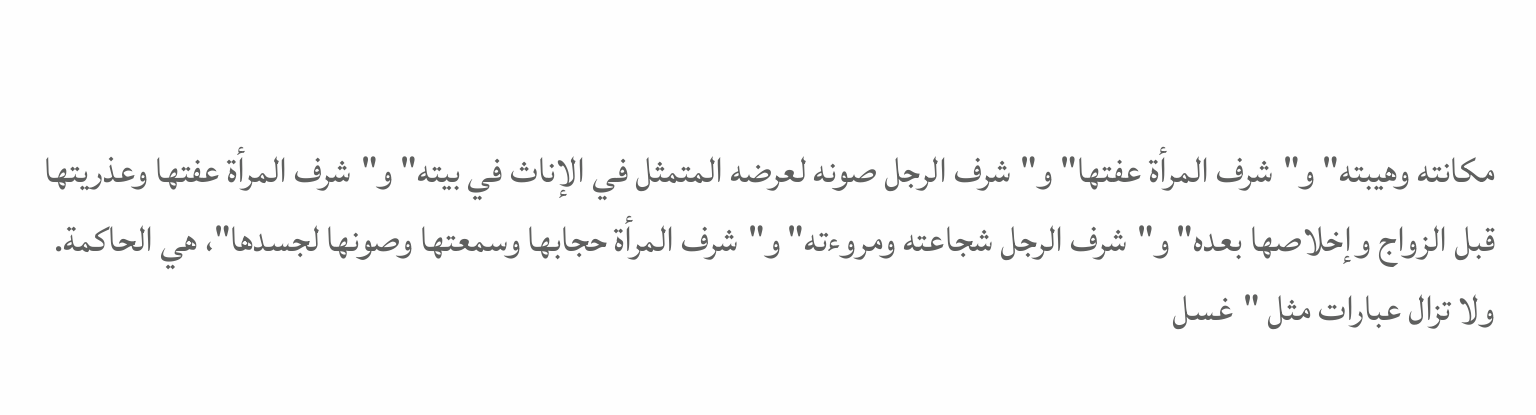مكانته وهيبته" و"شرف المرأة عفتها" و"شرف الرجل صونه لعرضه المتمثل في الإناث في بيته" و"شرف المرأة عفتها وعذريتها قبل الزواج وإخلاصها بعده" و"شرف الرجل شجاعته ومروءته" و"شرف المرأة حجابها وسمعتها وصونها لجسدها"، هي الحاكمة.
ولا تزال عبارات مثل "غسل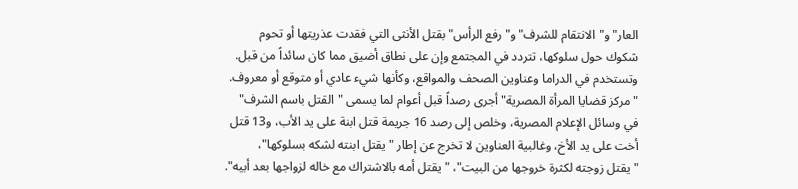العار" و"الانتقام للشرف" و"رفع الرأس" بقتل الأنثى التي فقدت عذريتها أو تحوم شكوك حول سلوكها، تتردد في المجتمع وإن على نطاق أضيق مما كان سائداً من قبل. وتستخدم في الدراما وعناوين الصحف والمواقع، وكأنها شيء عادي أو متوقع أو معروف.
"مركز قضايا المرأة المصرية" أجرى رصداً قبل أعوام لما يسمى "القتل باسم الشرف" في وسائل الإعلام المصرية، وخلص إلى رصد 16 جريمة قتل ابنة على يد الأب، و13 قتل أخت على يد الأخ، وغالبية العناوين لا تخرج عن إطار "يقتل ابنته لشكه بسلوكها"، "يقتل زوجته لكثرة خروجها من البيت"، "يقتل أمه بالاشتراك مع خاله لزواجها بعد أبيه".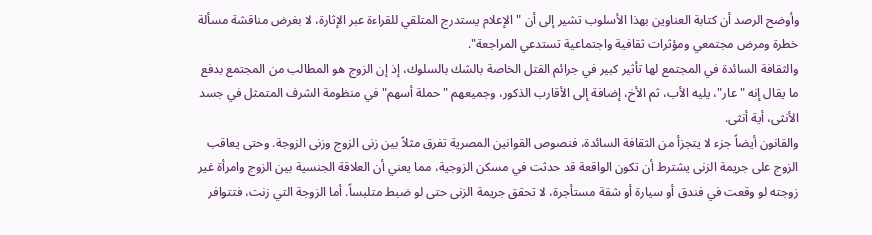وأوضح الرصد أن كتابة العناوين بهذا الأسلوب تشير إلى أن "الإعلام يستدرج المتلقي للقراءة عبر الإثارة، لا بغرض مناقشة مسألة خطرة ومرض مجتمعي ومؤثرات ثقافية واجتماعية تستدعي المراجعة".
والثقافة السائدة في المجتمع لها تأثير كبير في جرائم القتل الخاصة بالشك بالسلوك، إذ إن الزوج هو المطالب من المجتمع بدفع ما يقال إنه "عار"، يليه الأب، ثم الأخ، إضافة إلى الأقارب الذكور، وجميعهم "حملة أسهم" في منظومة الشرف المتمثل في جسد الأنثى، أية أنثى.
والقانون أيضاً جزء لا يتجزأ من الثقافة السائدة، فنصوص القوانين المصرية تفرق مثلاً بين زنى الزوج وزنى الزوجة. وحتى يعاقب الزوج على جريمة الزنى يشترط أن تكون الواقعة قد حدثت في مسكن الزوجية، مما يعني أن العلاقة الجنسية بين الزوج وامرأة غير زوجته لو وقعت في فندق أو سيارة أو شقة مستأجرة، لا تحقق جريمة الزنى حتى لو ضبط متلبساً. أما الزوجة التي زنت، فتتوافر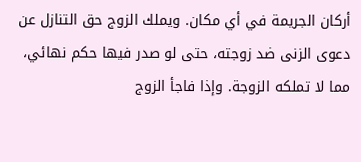أركان الجريمة في أي مكان. ويملك الزوج حق التنازل عن دعوى الزنى ضد زوجته، حتى لو صدر فيها حكم نهائي، مما لا تملكه الزوجة. وإذا فاجأ الزوج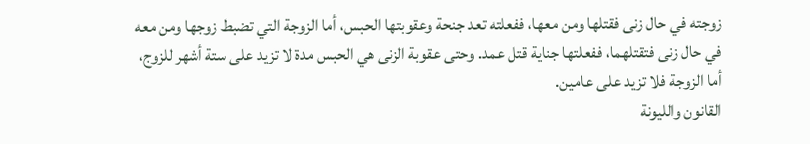زوجته في حال زنى فقتلها ومن معها، ففعلته تعد جنحة وعقوبتها الحبس، أما الزوجة التي تضبط زوجها ومن معه في حال زنى فتقتلهما، ففعلتها جناية قتل عمد. وحتى عقوبة الزنى هي الحبس مدة لا تزيد على ستة أشهر للزوج، أما الزوجة فلا تزيد على عامين.
القانون والليونة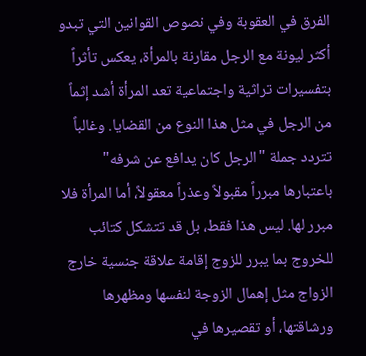الفرق في العقوبة وفي نصوص القوانين التي تبدو أكثر ليونة مع الرجل مقارنة بالمرأة، يعكس تأثراً بتفسيرات تراثية واجتماعية تعد المرأة أشد إثماً من الرجل في مثل هذا النوع من القضايا. وغالباً تتردد جملة "الرجل كان يدافع عن شرفه" باعتبارها مبرراً مقبولاً وعذراً معقولاً، أما المرأة فلا مبرر لها. ليس هذا فقط، بل قد تتشكل كتائب للخروج بما يبرر للزوج إقامة علاقة جنسية خارج الزواج مثل إهمال الزوجة لنفسها ومظهرها ورشاقتها، أو تقصيرها في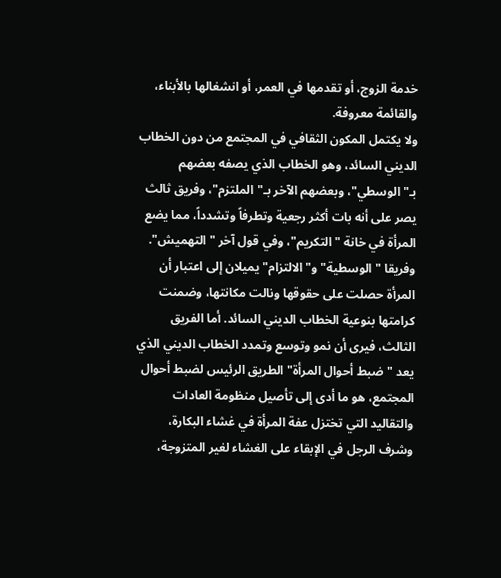خدمة الزوج، أو تقدمها في العمر، أو انشغالها بالأبناء، والقائمة معروفة.
ولا يكتمل المكون الثقافي في المجتمع من دون الخطاب الديني السائد، وهو الخطاب الذي يصفه بعضهم بـ"الوسطي"، وبعضهم الآخر بـ"الملتزم"، وفريق ثالث يصر على أنه بات أكثر رجعية وتطرفاً وتشدداً، مما يضع المرأة في خانة "التكريم"، وفي قول آخر "التهميش".
وفريقا "الوسطية" و"الالتزام" يميلان إلى اعتبار أن المرأة حصلت على حقوقها ونالت مكانتها، وضمنت كرامتها بنوعية الخطاب الديني السائد. أما الفريق الثالث، فيرى أن نمو وتوسع وتمدد الخطاب الديني الذي يعد "ضبط أحوال المرأة" الطريق الرئيس لضبط أحوال المجتمع، هو ما أدى إلى تأصيل منظومة العادات والتقاليد التي تختزل عفة المرأة في غشاء البكارة، وشرف الرجل في الإبقاء على الغشاء لغير المتزوجة،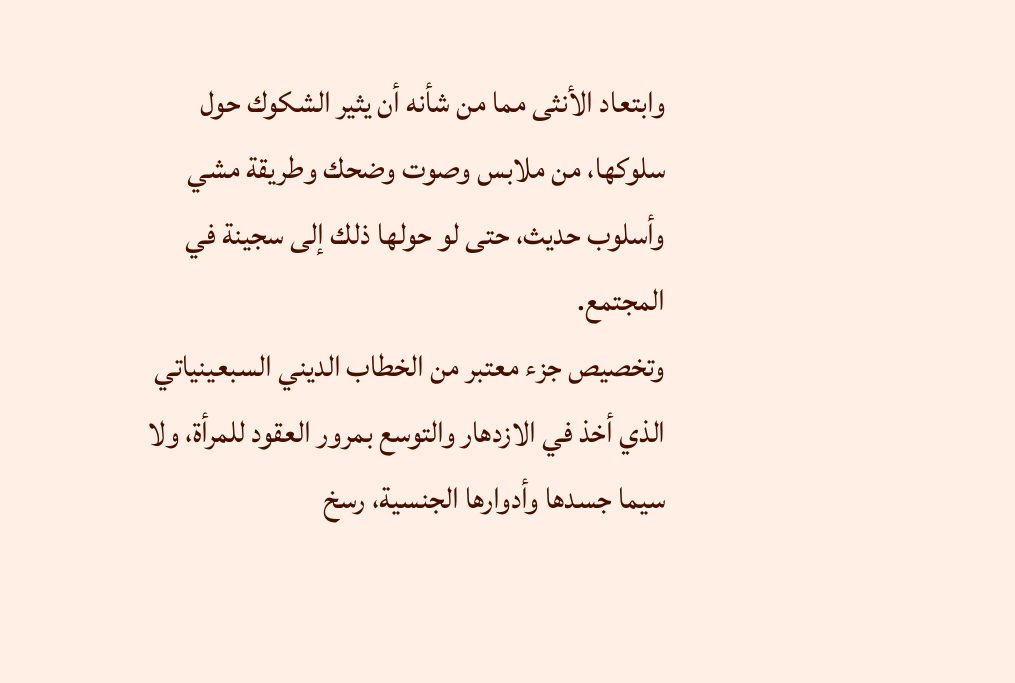وابتعاد الأنثى مما من شأنه أن يثير الشكوك حول سلوكها، من ملابس وصوت وضحك وطريقة مشي وأسلوب حديث، حتى لو حولها ذلك إلى سجينة في المجتمع.
وتخصيص جزء معتبر من الخطاب الديني السبعينياتي الذي أخذ في الازدهار والتوسع بمرور العقود للمرأة، ولا سيما جسدها وأدوارها الجنسية، رسخ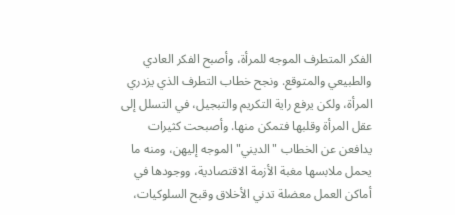الفكر المتطرف الموجه للمرأة، وأصبح الفكر العادي والطبيعي والمتوقع. ونجح خطاب التطرف الذي يزدري المرأة، ولكن يرفع راية التكريم والتبجيل، في التسلل إلى عقل المرأة وقلبها فتمكن منها. وأصبحت كثيرات يدافعن عن الخطاب "الديني" الموجه إليهن، ومنه ما يحمل ملابسها مغبة الأزمة الاقتصادية، ووجودها في أماكن العمل معضلة تدني الأخلاق وقبح السلوكيات،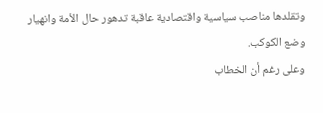وتقلدها مناصب سياسية واقتصادية عاقبة تدهور حال الأمة وانهيار وضع الكوكب.
وعلى رغم أن الخطاب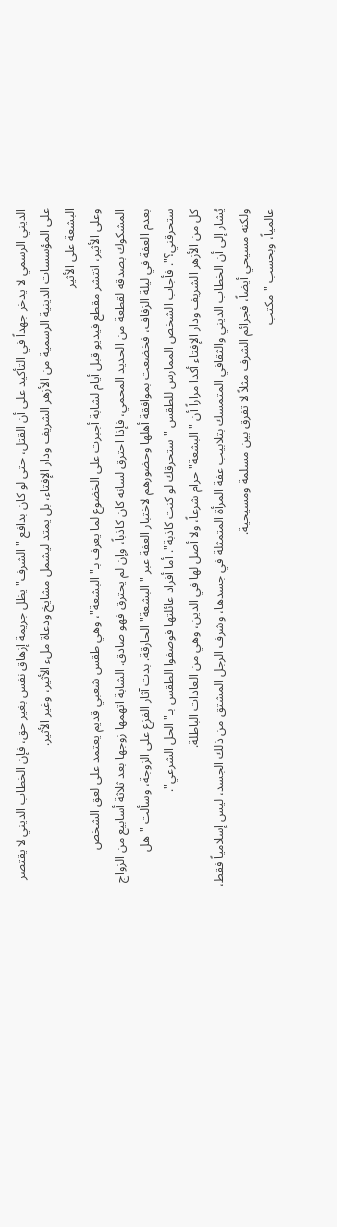الديني الرسمي لا يدخر جهداً في التأكيد على أن القتل، حتى لو كان بدافع "الشرف" يظل جريمة إزهاق نفس بغير حق، فإن الخطاب الديني لا يقتصر على المؤسسات الدينية الرسمية من الأزهر الشريف ودار الإفتاء، بل يمتد ليشمل مشايخ ودعاة ملء الأثير، وغير الأثير.
البشعة على الأثير
وعلى الأثير، انتشر مقطع فيديو قبل أيام لشابة أجبرت على الخضوع لما يعرف بـ"البشعة"، وهي طقس شعبي قديم يعتمد على لعق الشخص المشكوك بصدقه لقطعة من الحديد المحمي، فإذا احترق لسانه كان كاذباً، وإن لم يحترق فهو صادق. الشابة اتهمها زوجها بعد ثلاثة أسابيع من الزواج بعدم العفة في ليلة الزفاف، فخضعت بموافقة أهلها وحضورهم لاختبار العفة عبر "البشعة" الحارقة. بدت آثار الفزع على الزوجة، وسألت "هل ستحرقني؟". فأجاب الشخص الممارس للطقس "ستحرقك لو كنت كاذبة". أما أفراد عائلتها فوصفوا الطقس بـ"الحل الشرعي".
كل من الأزهر الشريف ودار الإفتاء أكدا مراراً أن "البشعة" حرام شرعاً، ولا أصل لها في الدين، وهي من العادات الباطلة.
يُشار إلى أن الخطاب الديني والثقافي المتمسك بتلابيب عفة المرأة المتمثلة في جسدها، وشرف الرجل المشتق من ذلك الجسد، ليس إسلامياً فقط، ولكنه مسيحي أيضاً، فجرائم الشرف مثلاً لا تفرق بين مسلمة ومسيحية.
عالمياً، وبحسب "مكتب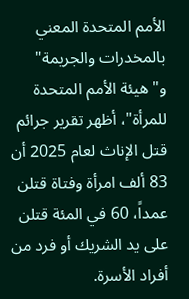الأمم المتحدة المعني بالمخدرات والجريمة" و"هيئة الأمم المتحدة للمرأة"، أظهر تقرير جرائم قتل الإناث لعام 2025 أن 83 ألف امرأة وفتاة قتلن عمداً، 60 في المئة قتلن على يد الشريك أو فرد من أفراد الأسرة.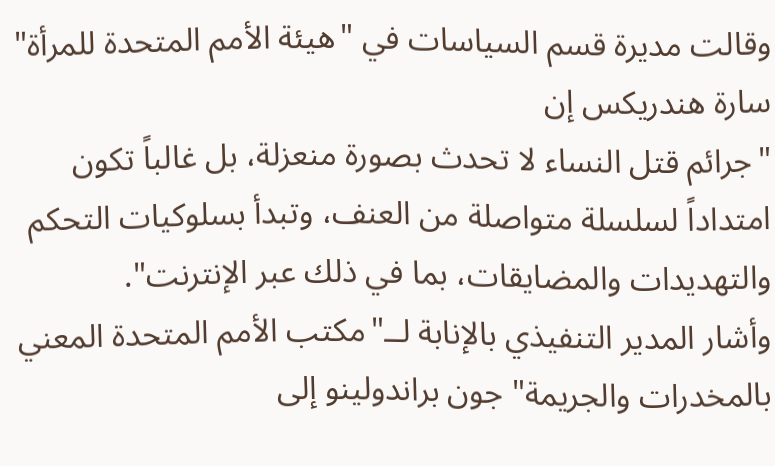وقالت مديرة قسم السياسات في "هيئة الأمم المتحدة للمرأة" سارة هندريكس إن
"جرائم قتل النساء لا تحدث بصورة منعزلة، بل غالباً تكون امتداداً لسلسلة متواصلة من العنف، وتبدأ بسلوكيات التحكم والتهديدات والمضايقات، بما في ذلك عبر الإنترنت".
وأشار المدير التنفيذي بالإنابة لــ"مكتب الأمم المتحدة المعني بالمخدرات والجريمة" جون براندولينو إلى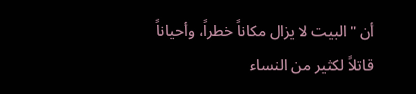أن "البيت لا يزال مكاناً خطراً، وأحياناً قاتلاً لكثير من النساء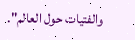والفتيات حول العالم".